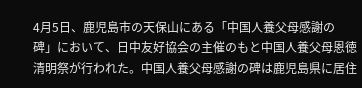4月5日、鹿児島市の天保山にある「中国人養父母感謝の碑」において、日中友好協会の主催のもと中国人養父母恩徳清明祭が行われた。中国人養父母感謝の碑は鹿児島県に居住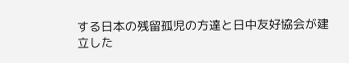する日本の残留孤児の方達と日中友好協会が建立した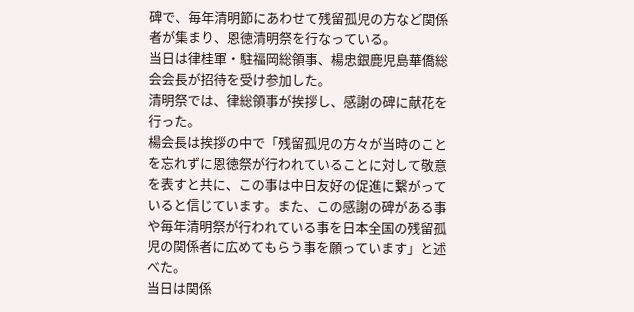碑で、毎年清明節にあわせて残留孤児の方など関係者が集まり、恩徳清明祭を行なっている。
当日は律桂軍・駐福岡総領事、楊忠銀鹿児島華僑総会会長が招待を受け参加した。
清明祭では、律総領事が挨拶し、感謝の碑に献花を行った。
楊会長は挨拶の中で「残留孤児の方々が当時のことを忘れずに恩徳祭が行われていることに対して敬意を表すと共に、この事は中日友好の促進に繋がっていると信じています。また、この感謝の碑がある事や毎年清明祭が行われている事を日本全国の残留孤児の関係者に広めてもらう事を願っています」と述べた。
当日は関係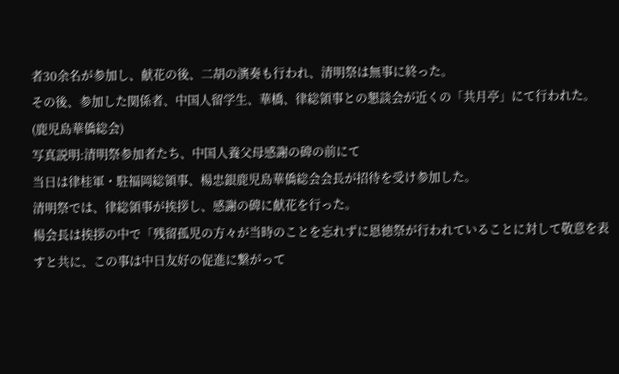者30余名が参加し、献花の後、二胡の演奏も行われ、清明祭は無事に終った。
その後、参加した関係者、中国人留学生、華橋、律総領事との懇談会が近くの「共月亭」にて行われた。
(鹿児島華僑総会)
写真説明:清明祭参加者たち、中国人養父母感謝の碑の前にて
当日は律桂軍・駐福岡総領事、楊忠銀鹿児島華僑総会会長が招待を受け参加した。
清明祭では、律総領事が挨拶し、感謝の碑に献花を行った。
楊会長は挨拶の中で「残留孤児の方々が当時のことを忘れずに恩徳祭が行われていることに対して敬意を表すと共に、この事は中日友好の促進に繋がって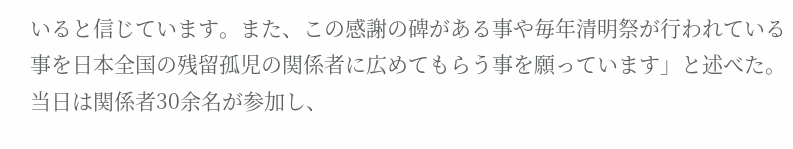いると信じています。また、この感謝の碑がある事や毎年清明祭が行われている事を日本全国の残留孤児の関係者に広めてもらう事を願っています」と述べた。
当日は関係者30余名が参加し、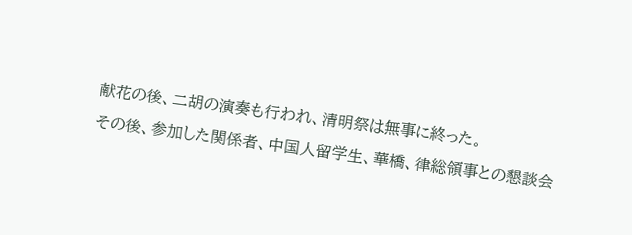献花の後、二胡の演奏も行われ、清明祭は無事に終った。
その後、参加した関係者、中国人留学生、華橋、律総領事との懇談会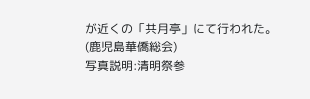が近くの「共月亭」にて行われた。
(鹿児島華僑総会)
写真説明:清明祭参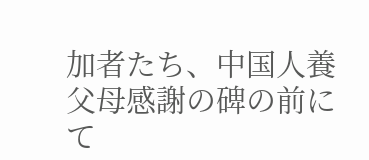加者たち、中国人養父母感謝の碑の前にて